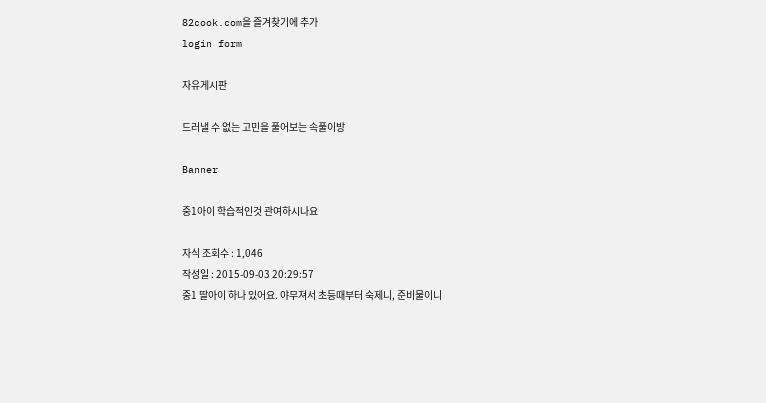82cook.com을 즐겨찾기에 추가
login form

자유게시판

드러낼 수 없는 고민을 풀어보는 속풀이방

Banner

중1아이 학습적인것 관여하시나요

자식 조회수 : 1,046
작성일 : 2015-09-03 20:29:57
중1 딸아이 하나 있어요. 야무져서 초등때부터 숙제니, 준비물이니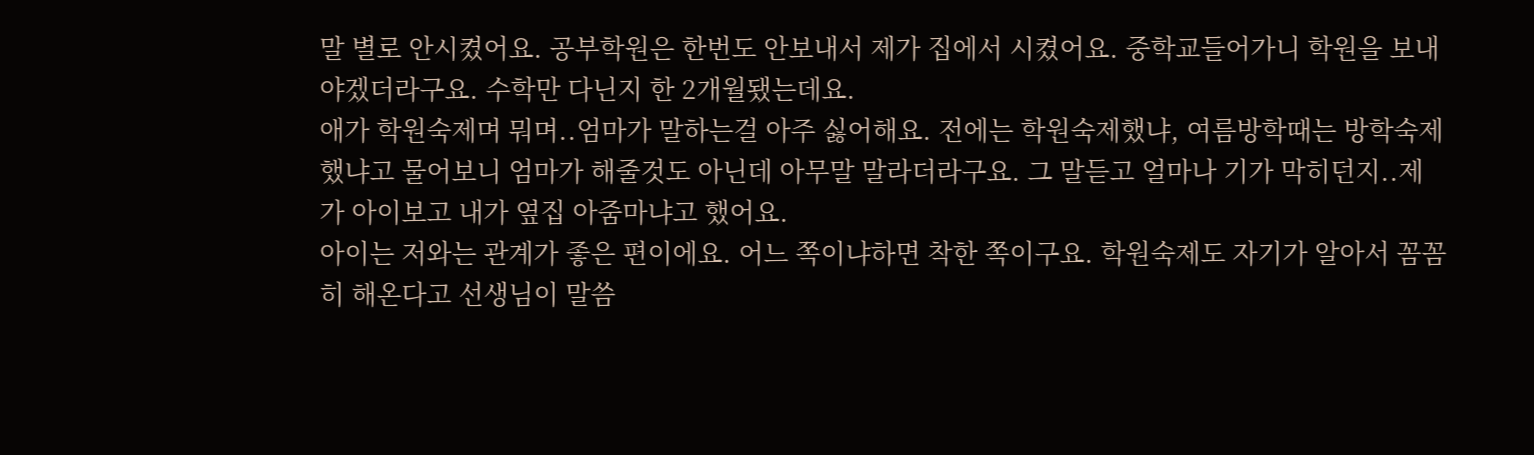말 별로 안시켰어요. 공부학원은 한번도 안보내서 제가 집에서 시켰어요. 중학교들어가니 학원을 보내야겠더라구요. 수학만 다닌지 한 2개월됐는데요.
애가 학원숙제며 뭐며..엄마가 말하는걸 아주 싫어해요. 전에는 학원숙제했냐, 여름방학때는 방학숙제했냐고 물어보니 엄마가 해줄것도 아닌데 아무말 말라더라구요. 그 말듣고 얼마나 기가 막히던지..제가 아이보고 내가 옆집 아줌마냐고 했어요.
아이는 저와는 관계가 좋은 편이에요. 어느 쪽이냐하면 착한 쪽이구요. 학원숙제도 자기가 알아서 꼼꼼히 해온다고 선생님이 말씀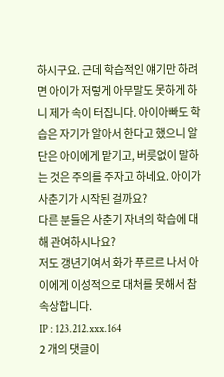하시구요. 근데 학습적인 얘기만 하려면 아이가 저렇게 아무말도 못하게 하니 제가 속이 터집니다. 아이아빠도 학습은 자기가 알아서 한다고 했으니 알단은 아이에게 맡기고, 버릇없이 말하는 것은 주의를 주자고 하네요. 아이가 사춘기가 시작된 걸까요?
다른 분들은 사춘기 자녀의 학습에 대해 관여하시나요?
저도 갱년기여서 화가 푸르르 나서 아이에게 이성적으로 대처를 못해서 참 속상합니다.
IP : 123.212.xxx.164
2 개의 댓글이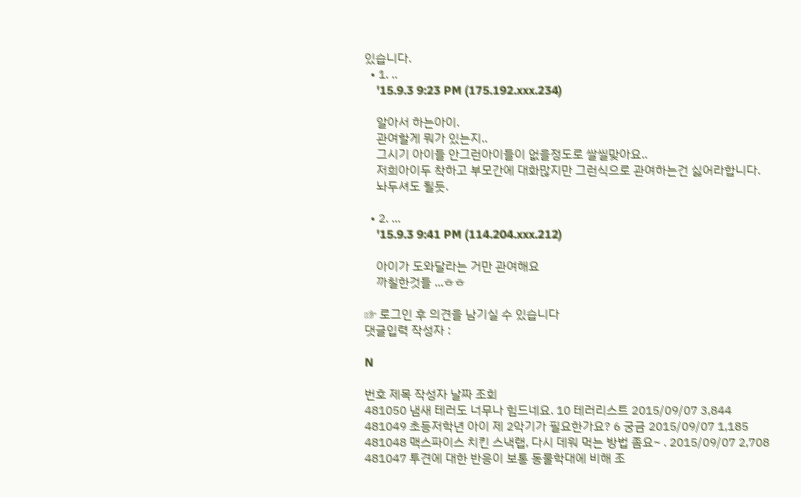있습니다.
  • 1. ..
    '15.9.3 9:23 PM (175.192.xxx.234)

    알아서 하는아이.
    관여할게 뭐가 있는지..
    그시기 아이들 안그런아이들이 없을정도로 쌀씰맞아요..
    저희아이두 착하고 부모간에 대화많지만 그런식으로 관여하는건 싫어라합니다.
    놔두셔도 될듯.

  • 2. ...
    '15.9.3 9:41 PM (114.204.xxx.212)

    아이가 도와달라는 거만 관여해요
    까칠한것들 ...ㅎㅎ

☞ 로그인 후 의견을 남기실 수 있습니다
댓글입력 작성자 :

N

번호 제목 작성자 날짜 조회
481050 냄새 테러도 너무나 힘드네요. 10 테러리스트 2015/09/07 3,844
481049 초등저학년 아이 제 2악기가 필요한가요? 6 궁금 2015/09/07 1,185
481048 맥스파이스 치킨 스낵랩, 다시 데워 먹는 방법 좀요~ . 2015/09/07 2,708
481047 투견에 대한 반응이 보통 동물학대에 비해 조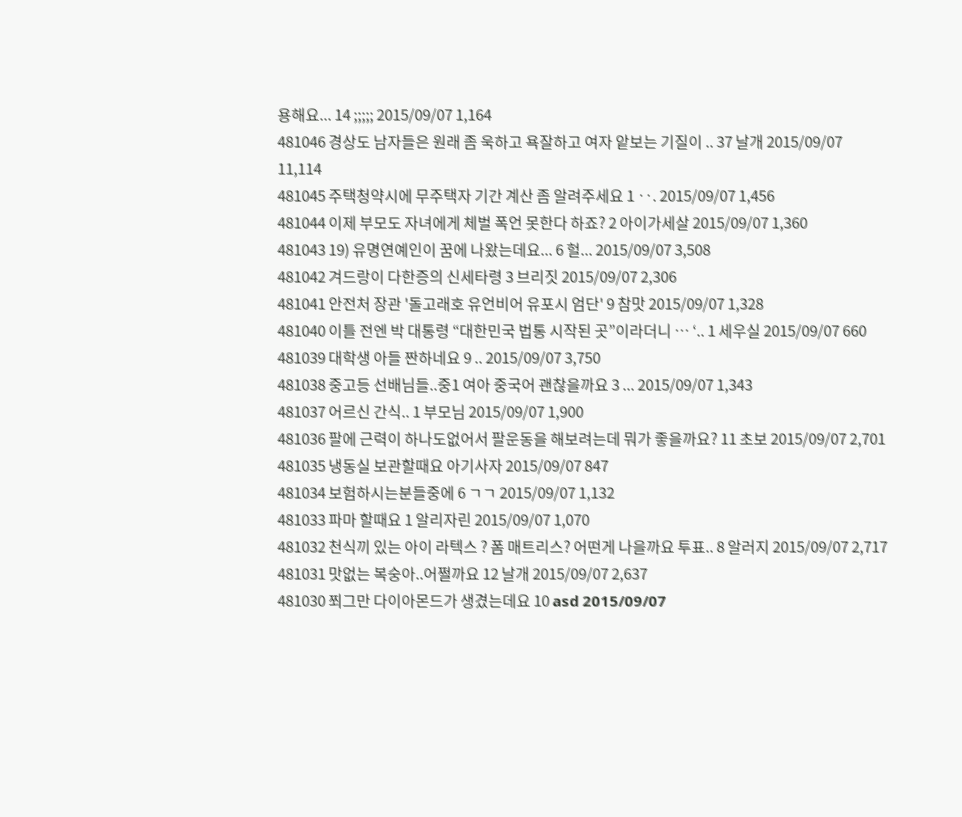용해요... 14 ;;;;; 2015/09/07 1,164
481046 경상도 남자들은 원래 좀 욱하고 욕잘하고 여자 앝보는 기질이 .. 37 날개 2015/09/07 11,114
481045 주택청약시에 무주택자 기간 계산 좀 알려주세요 1 ‥. 2015/09/07 1,456
481044 이제 부모도 자녀에게 체벌 폭언 못한다 하죠? 2 아이가세살 2015/09/07 1,360
481043 19) 유명연예인이 꿈에 나왔는데요... 6 헐... 2015/09/07 3,508
481042 겨드랑이 다한증의 신세타령 3 브리짓 2015/09/07 2,306
481041 안전처 장관 '돌고래호 유언비어 유포시 엄단' 9 참맛 2015/09/07 1,328
481040 이틀 전엔 박 대통령 “대한민국 법통 시작된 곳”이라더니 … ‘.. 1 세우실 2015/09/07 660
481039 대학생 아들 짠하네요 9 .. 2015/09/07 3,750
481038 중고등 선배님들..중1 여아 중국어 괜찮을까요 3 ... 2015/09/07 1,343
481037 어르신 간식.. 1 부모님 2015/09/07 1,900
481036 팔에 근력이 하나도없어서 팔운동을 해보려는데 뭐가 좋을까요? 11 초보 2015/09/07 2,701
481035 냉동실 보관할때요 아기사자 2015/09/07 847
481034 보험하시는분들중에 6 ㄱㄱ 2015/09/07 1,132
481033 파마 할때요 1 알리자린 2015/09/07 1,070
481032 천식끼 있는 아이 라텍스 ? 폼 매트리스? 어떤게 나을까요 투표.. 8 알러지 2015/09/07 2,717
481031 맛없는 복숭아..어쩔까요 12 날개 2015/09/07 2,637
481030 쬐그만 다이아몬드가 생겼는데요 10 asd 2015/09/07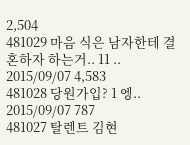2,504
481029 마음 식은 남자한테 결혼하자 하는거.. 11 .. 2015/09/07 4,583
481028 당원가입? 1 엥.. 2015/09/07 787
481027 탈렌트 김현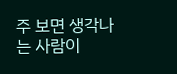주 보면 생각나는 사람이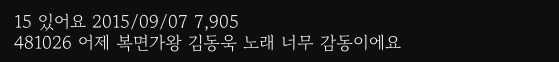15 있어요 2015/09/07 7,905
481026 어제 복면가왕 김동욱 노래 너무 감동이에요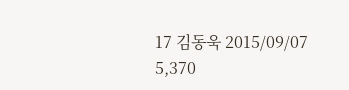17 김동욱 2015/09/07 5,370